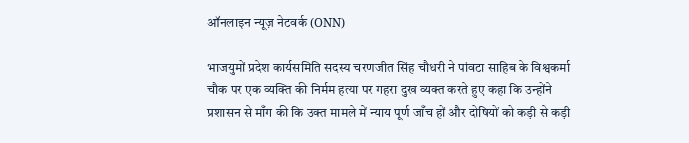ऑनलाइन न्यूज़ नेटवर्क (ONN)

भाजयुमों प्रदेश कार्यसमिति सदस्य चरणजीत सिंह चौधरी ने पांवटा साहिब के विश्वकर्मा चौक पर एक व्यक्ति की निर्मम हत्या पर गहरा दुख व्यक्त करते हुए कहा कि उन्होंने प्रशासन से माँग की कि उक्त मामले में न्याय पूर्ण जाँच हों और दोषियों को कड़ी से कड़ी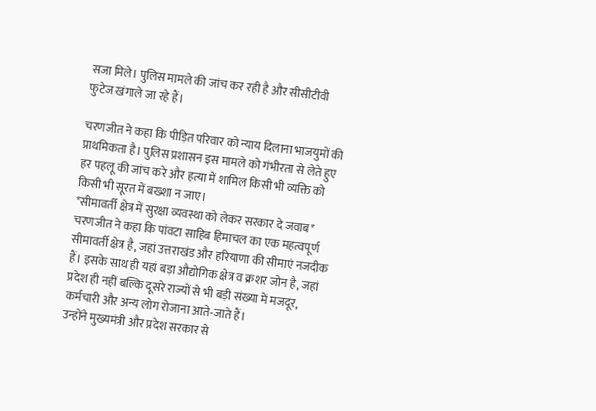सजा मिले। पुलिस मामले की जांच कर रही है और सीसीटीवी फुटेज खंगाले जा रहे हैं।

चरणजीत ने कहा कि पीड़ित परिवार को न्याय दिलाना भाजयुमों की प्राथमिकता है। पुलिस प्रशासन इस मामले को गंभीरता से लेते हुए हर पहलू की जांच करे और हत्या में शामिल किसी भी व्यक्ति को किसी भी सूरत में बख्शा न जाए।
*सीमावर्ती क्षेत्र में सुरक्षा व्यवस्था को लेकर सरकार दे जवाब*
चरणजीत ने कहा कि पांवटा साहिब हिमाचल का एक महत्वपूर्ण सीमावर्ती क्षेत्र है, जहां उत्तराखंड और हरियाणा की सीमाएं नजदीक हैं। इसके साथ ही यहां बड़ा औद्योगिक क्षेत्र व क्रशर जोन है, जहां प्रदेश ही नहीं बल्कि दूसरे राज्यों से भी बड़ी संख्या में मजदूर, कर्मचारी और अन्य लोग रोजाना आते-जाते हैं।
उन्होंने मुख्यमंत्री और प्रदेश सरकार से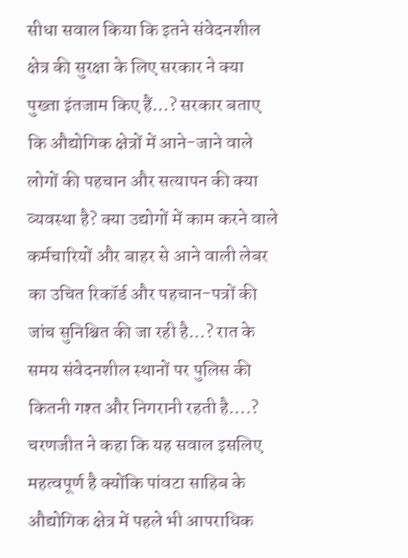सीधा सवाल किया कि इतने संवेदनशील क्षेत्र की सुरक्षा के लिए सरकार ने क्या पुख्ता इंतजाम किए हैं…? सरकार बताए कि औद्योगिक क्षेत्रों में आने-जाने वाले लोगों की पहचान और सत्यापन की क्या व्यवस्था है? क्या उद्योगों में काम करने वाले कर्मचारियों और बाहर से आने वाली लेबर का उचित रिकॉर्ड और पहचान-पत्रों की जांच सुनिश्चित की जा रही है…? रात के समय संवेदनशील स्थानों पर पुलिस की कितनी गश्त और निगरानी रहती है….?
चरणजीत ने कहा कि यह सवाल इसलिए महत्वपूर्ण है क्योंकि पांवटा साहिब के औद्योगिक क्षेत्र में पहले भी आपराधिक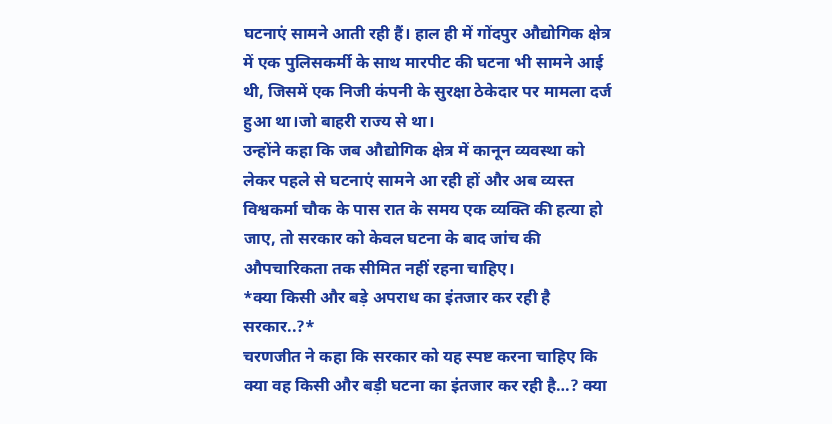घटनाएं सामने आती रही हैं। हाल ही में गोंदपुर औद्योगिक क्षेत्र में एक पुलिसकर्मी के साथ मारपीट की घटना भी सामने आई थी, जिसमें एक निजी कंपनी के सुरक्षा ठेकेदार पर मामला दर्ज हुआ था।जो बाहरी राज्य से था।
उन्होंने कहा कि जब औद्योगिक क्षेत्र में कानून व्यवस्था को लेकर पहले से घटनाएं सामने आ रही हों और अब व्यस्त विश्वकर्मा चौक के पास रात के समय एक व्यक्ति की हत्या हो जाए, तो सरकार को केवल घटना के बाद जांच की औपचारिकता तक सीमित नहीं रहना चाहिए।
*क्या किसी और बड़े अपराध का इंतजार कर रही है सरकार..?*
चरणजीत ने कहा कि सरकार को यह स्पष्ट करना चाहिए कि क्या वह किसी और बड़ी घटना का इंतजार कर रही है…? क्या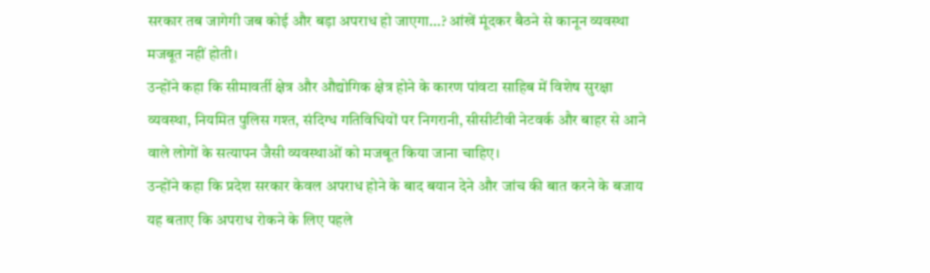सरकार तब जागेगी जब कोई और बड़ा अपराध हो जाएगा…? आंखें मूंदकर बैठने से कानून व्यवस्था मजबूत नहीं होती।
उन्होंने कहा कि सीमावर्ती क्षेत्र और औद्योगिक क्षेत्र होने के कारण पांवटा साहिब में विशेष सुरक्षा व्यवस्था, नियमित पुलिस गश्त, संदिग्ध गतिविधियों पर निगरानी, सीसीटीवी नेटवर्क और बाहर से आने वाले लोगों के सत्यापन जैसी व्यवस्थाओं को मजबूत किया जाना चाहिए।
उन्होंने कहा कि प्रदेश सरकार केवल अपराध होने के बाद बयान देने और जांच की बात करने के बजाय यह बताए कि अपराध रोकने के लिए पहले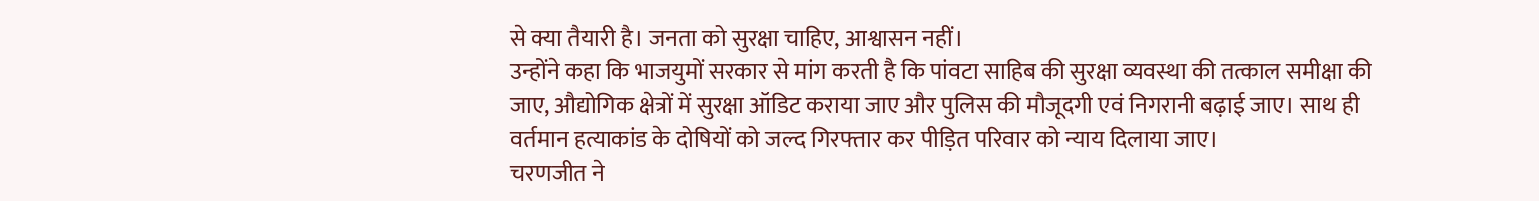से क्या तैयारी है। जनता को सुरक्षा चाहिए, आश्वासन नहीं।
उन्होंने कहा कि भाजयुमों सरकार से मांग करती है कि पांवटा साहिब की सुरक्षा व्यवस्था की तत्काल समीक्षा की जाए, औद्योगिक क्षेत्रों में सुरक्षा ऑडिट कराया जाए और पुलिस की मौजूदगी एवं निगरानी बढ़ाई जाए। साथ ही वर्तमान हत्याकांड के दोषियों को जल्द गिरफ्तार कर पीड़ित परिवार को न्याय दिलाया जाए।
चरणजीत ने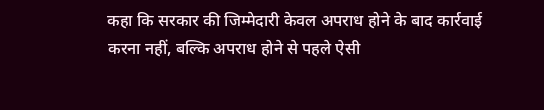कहा कि सरकार की जिम्मेदारी केवल अपराध होने के बाद कार्रवाई करना नहीं, बल्कि अपराध होने से पहले ऐसी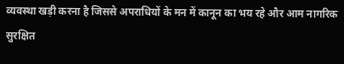व्यवस्था खड़ी करना है जिससे अपराधियों के मन में कानून का भय रहे और आम नागरिक सुरक्षित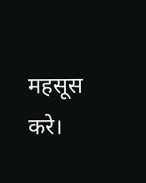महसूस करे।